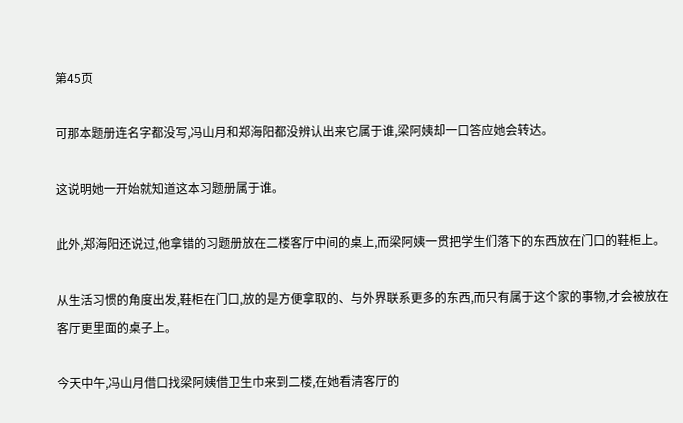第45页

可那本题册连名字都没写,冯山月和郑海阳都没辨认出来它属于谁,梁阿姨却一口答应她会转达。

这说明她一开始就知道这本习题册属于谁。

此外,郑海阳还说过,他拿错的习题册放在二楼客厅中间的桌上,而梁阿姨一贯把学生们落下的东西放在门口的鞋柜上。

从生活习惯的角度出发,鞋柜在门口,放的是方便拿取的、与外界联系更多的东西,而只有属于这个家的事物,才会被放在客厅更里面的桌子上。

今天中午,冯山月借口找梁阿姨借卫生巾来到二楼,在她看清客厅的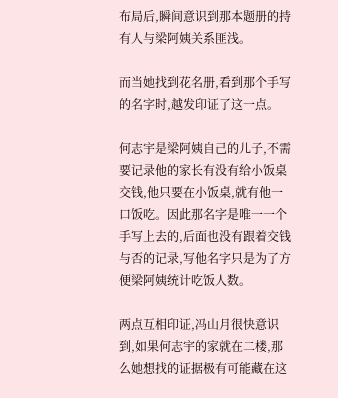布局后,瞬间意识到那本题册的持有人与梁阿姨关系匪浅。

而当她找到花名册,看到那个手写的名字时,越发印证了这一点。

何志宇是梁阿姨自己的儿子,不需要记录他的家长有没有给小饭桌交钱,他只要在小饭桌,就有他一口饭吃。因此那名字是唯一一个手写上去的,后面也没有跟着交钱与否的记录,写他名字只是为了方便梁阿姨统计吃饭人数。

两点互相印证,冯山月很快意识到,如果何志宇的家就在二楼,那么她想找的证据极有可能藏在这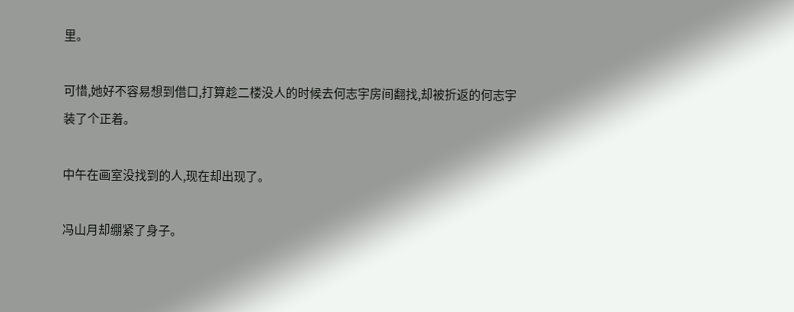里。

可惜,她好不容易想到借口,打算趁二楼没人的时候去何志宇房间翻找,却被折返的何志宇装了个正着。

中午在画室没找到的人,现在却出现了。

冯山月却绷紧了身子。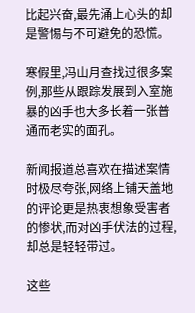比起兴奋,最先涌上心头的却是警惕与不可避免的恐慌。

寒假里,冯山月查找过很多案例,那些从跟踪发展到入室施暴的凶手也大多长着一张普通而老实的面孔。

新闻报道总喜欢在描述案情时极尽夸张,网络上铺天盖地的评论更是热衷想象受害者的惨状,而对凶手伏法的过程,却总是轻轻带过。

这些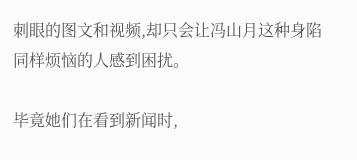刺眼的图文和视频,却只会让冯山月这种身陷同样烦恼的人感到困扰。

毕竟她们在看到新闻时,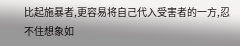比起施暴者,更容易将自己代入受害者的一方,忍不住想象如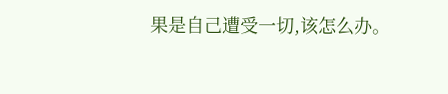果是自己遭受一切,该怎么办。